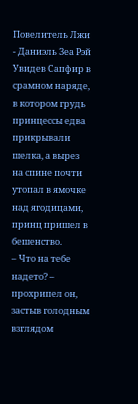Повелитель Лжи - Даниэль Зеа Рэй
Увидев Сапфир в срамном наряде, в котором грудь принцессы едва прикрывали шелка, а вырез на спине почти утопал в ямочке над ягодицами, принц пришел в бешенство.
– Что на тебе надето? – прохрипел он, застыв голодным взглядом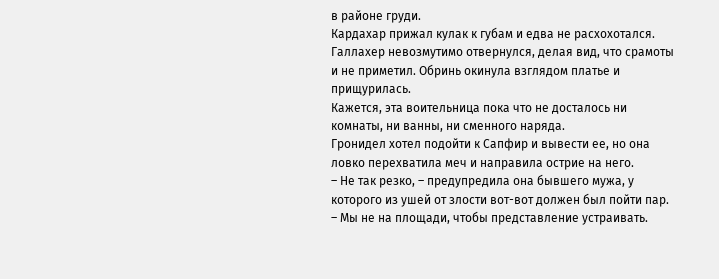в районе груди.
Кардахар прижал кулак к губам и едва не расхохотался. Галлахер невозмутимо отвернулся, делая вид, что срамоты и не приметил. Обринь окинула взглядом платье и прищурилась.
Кажется, эта воительница пока что не досталось ни комнаты, ни ванны, ни сменного наряда.
Гронидел хотел подойти к Сапфир и вывести ее, но она ловко перехватила меч и направила острие на него.
– Не так резко, – предупредила она бывшего мужа, у которого из ушей от злости вот-вот должен был пойти пар. – Мы не на площади, чтобы представление устраивать.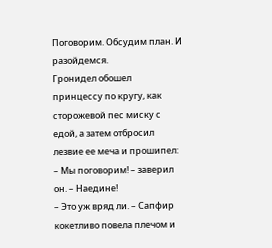Поговорим. Обсудим план. И разойдемся.
Гронидел обошел принцессу по кругу, как сторожевой пес миску с едой, а затем отбросил лезвие ее меча и прошипел:
– Мы поговорим! – заверил он. – Наедине!
– Это уж вряд ли. – Сапфир кокетливо повела плечом и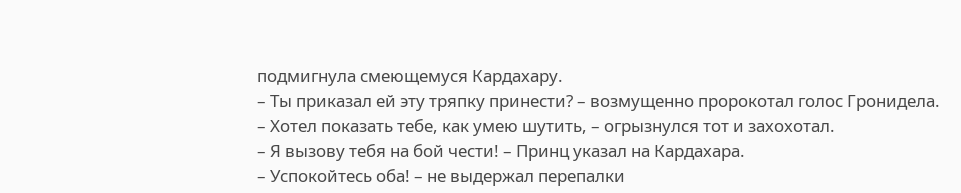подмигнула смеющемуся Кардахару.
– Ты приказал ей эту тряпку принести? – возмущенно пророкотал голос Гронидела.
– Хотел показать тебе, как умею шутить, – огрызнулся тот и захохотал.
– Я вызову тебя на бой чести! – Принц указал на Кардахара.
– Успокойтесь оба! – не выдержал перепалки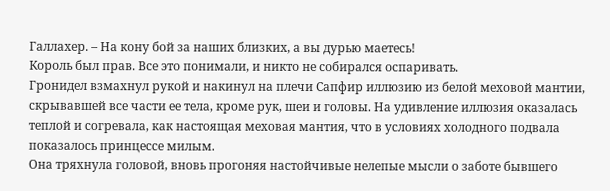Галлахер. – На кону бой за наших близких, а вы дурью маетесь!
Король был прав. Все это понимали, и никто не собирался оспаривать.
Гронидел взмахнул рукой и накинул на плечи Сапфир иллюзию из белой меховой мантии, скрывавшей все части ее тела, кроме рук, шеи и головы. На удивление иллюзия оказалась теплой и согревала, как настоящая меховая мантия, что в условиях холодного подвала показалось принцессе милым.
Она тряхнула головой, вновь прогоняя настойчивые нелепые мысли о заботе бывшего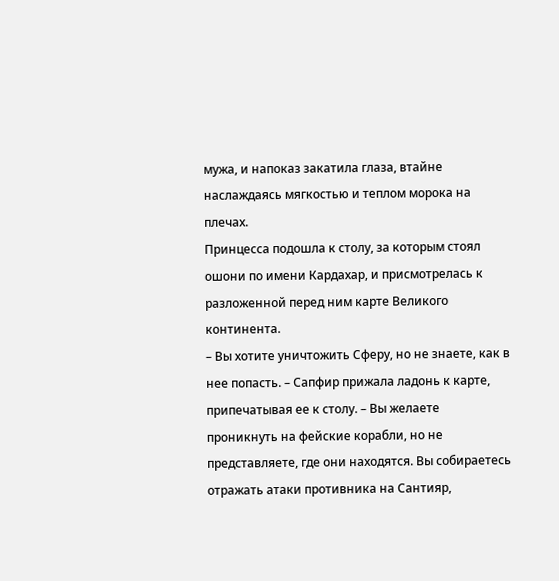мужа, и напоказ закатила глаза, втайне наслаждаясь мягкостью и теплом морока на плечах.
Принцесса подошла к столу, за которым стоял ошони по имени Кардахар, и присмотрелась к разложенной перед ним карте Великого континента.
– Вы хотите уничтожить Сферу, но не знаете, как в нее попасть. – Сапфир прижала ладонь к карте, припечатывая ее к столу. – Вы желаете проникнуть на фейские корабли, но не представляете, где они находятся. Вы собираетесь отражать атаки противника на Сантияр,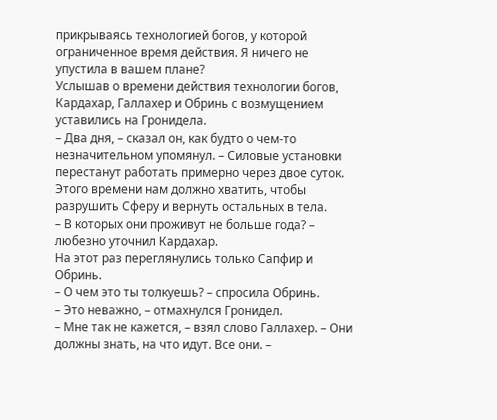прикрываясь технологией богов, у которой ограниченное время действия. Я ничего не упустила в вашем плане?
Услышав о времени действия технологии богов, Кардахар, Галлахер и Обринь с возмущением уставились на Гронидела.
– Два дня, – сказал он, как будто о чем-то незначительном упомянул. – Силовые установки перестанут работать примерно через двое суток. Этого времени нам должно хватить, чтобы разрушить Сферу и вернуть остальных в тела.
– В которых они проживут не больше года? – любезно уточнил Кардахар.
На этот раз переглянулись только Сапфир и Обринь.
– О чем это ты толкуешь? – спросила Обринь.
– Это неважно, – отмахнулся Гронидел.
– Мне так не кажется, – взял слово Галлахер. – Они должны знать, на что идут. Все они. –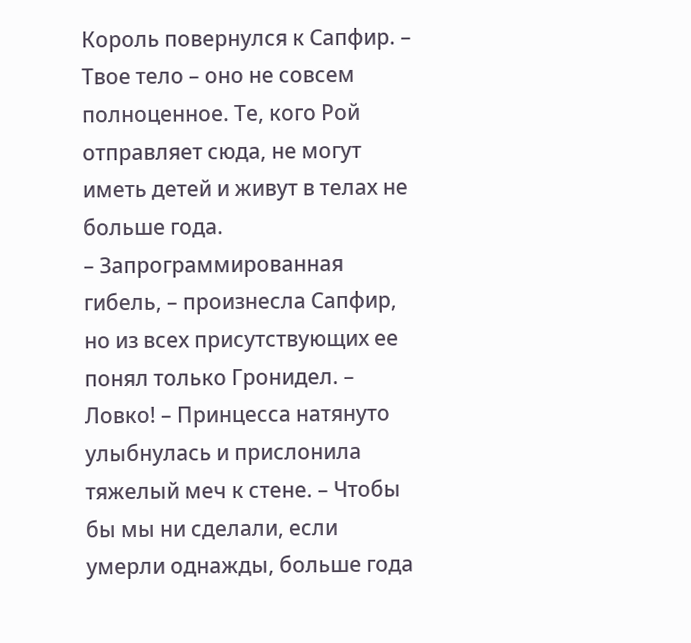Король повернулся к Сапфир. – Твое тело – оно не совсем полноценное. Те, кого Рой отправляет сюда, не могут иметь детей и живут в телах не больше года.
– Запрограммированная гибель, – произнесла Сапфир, но из всех присутствующих ее понял только Гронидел. – Ловко! – Принцесса натянуто улыбнулась и прислонила тяжелый меч к стене. – Чтобы бы мы ни сделали, если умерли однажды, больше года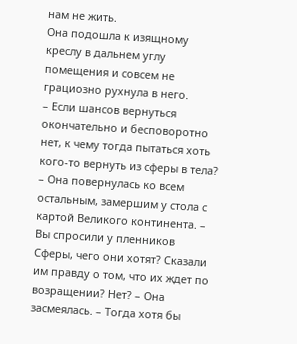нам не жить.
Она подошла к изящному креслу в дальнем углу помещения и совсем не грациозно рухнула в него.
– Если шансов вернуться окончательно и бесповоротно нет, к чему тогда пытаться хоть кого-то вернуть из сферы в тела? – Она повернулась ко всем остальным, замершим у стола с картой Великого континента. – Вы спросили у пленников Сферы, чего они хотят? Сказали им правду о том, что их ждет по возращении? Нет? – Она засмеялась. – Тогда хотя бы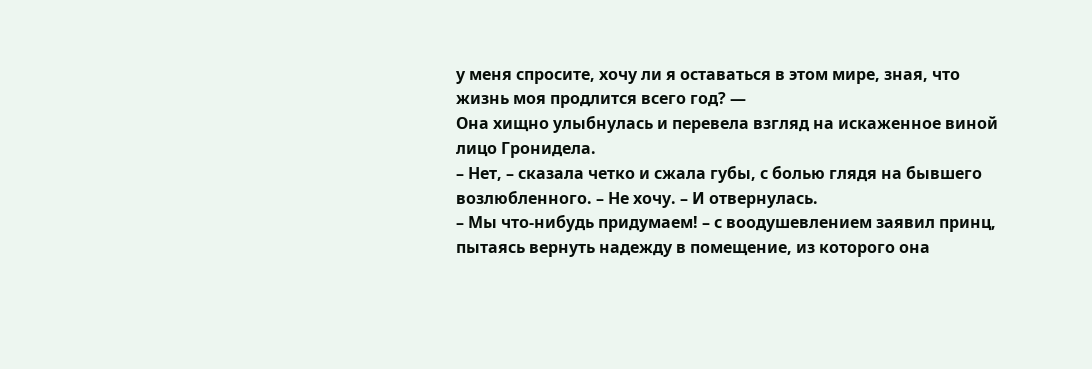у меня спросите, хочу ли я оставаться в этом мире, зная, что жизнь моя продлится всего год? —
Она хищно улыбнулась и перевела взгляд на искаженное виной лицо Гронидела.
– Нет, – сказала четко и сжала губы, с болью глядя на бывшего возлюбленного. – Не хочу. – И отвернулась.
– Мы что-нибудь придумаем! – с воодушевлением заявил принц, пытаясь вернуть надежду в помещение, из которого она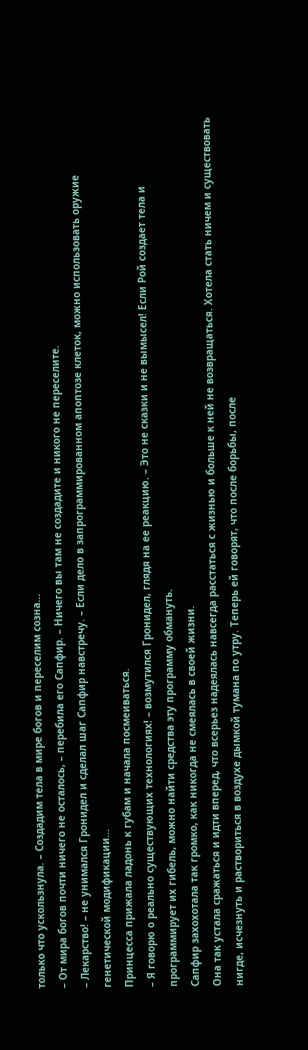только что ускользнула. – Создадим тела в мире богов и переселим созна…
– От мира богов почти ничего не осталось, – перебила его Сапфир. – Ничего вы там не создадите и никого не переселите.
– Лекарство! – не унимался Гронидел и сделал шаг Сапфир навстречу. – Если дело в запрограммированном апоптозе клеток, можно использовать оружие генетической модификации…
Принцесса прижала ладонь к губам и начала посмеиваться.
– Я говорю о реально существующих технологиях! – возмутился Гронидел, глядя на ее реакцию. – Это не сказки и не вымысел! Если Рой создает тела и программирует их гибель, можно найти средства эту программу обмануть.
Сапфир захохотала так громко, как никогда не смеялась в своей жизни.
Она так устала сражаться и идти вперед, что всерьез надеялась навсегда расстаться с жизнью и больше к ней не возвращаться. Хотела стать ничем и существовать нигде, исчезнуть и раствориться в воздухе дымкой тумана по утру. Теперь ей говорят, что после борьбы, после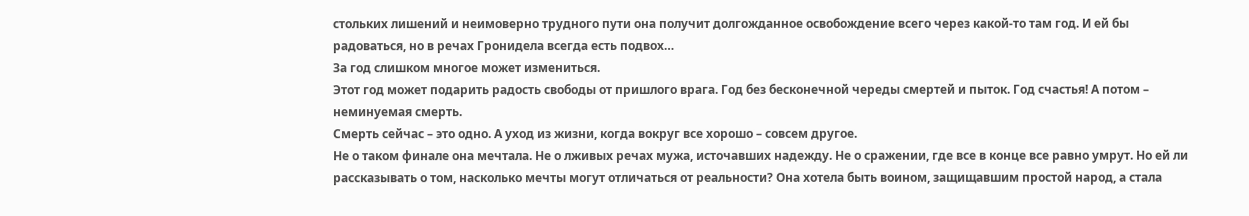стольких лишений и неимоверно трудного пути она получит долгожданное освобождение всего через какой-то там год. И ей бы радоваться, но в речах Гронидела всегда есть подвох…
За год слишком многое может измениться.
Этот год может подарить радость свободы от пришлого врага. Год без бесконечной череды смертей и пыток. Год счастья! А потом – неминуемая смерть.
Смерть сейчас – это одно. А уход из жизни, когда вокруг все хорошо – совсем другое.
Не о таком финале она мечтала. Не о лживых речах мужа, источавших надежду. Не о сражении, где все в конце все равно умрут. Но ей ли рассказывать о том, насколько мечты могут отличаться от реальности? Она хотела быть воином, защищавшим простой народ, а стала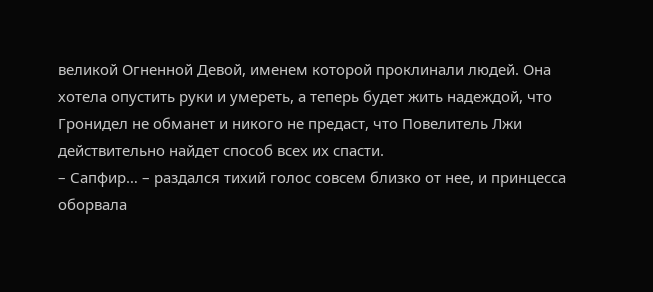великой Огненной Девой, именем которой проклинали людей. Она хотела опустить руки и умереть, а теперь будет жить надеждой, что Гронидел не обманет и никого не предаст, что Повелитель Лжи действительно найдет способ всех их спасти.
– Сапфир… – раздался тихий голос совсем близко от нее, и принцесса оборвала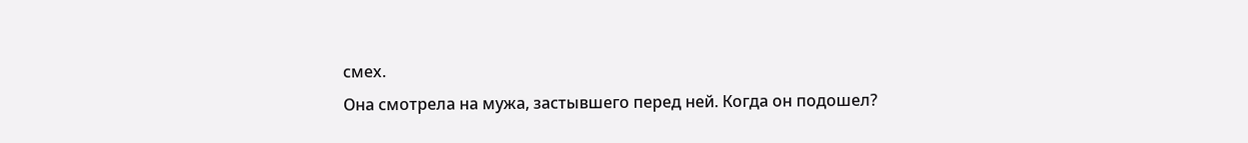смех.
Она смотрела на мужа, застывшего перед ней. Когда он подошел?